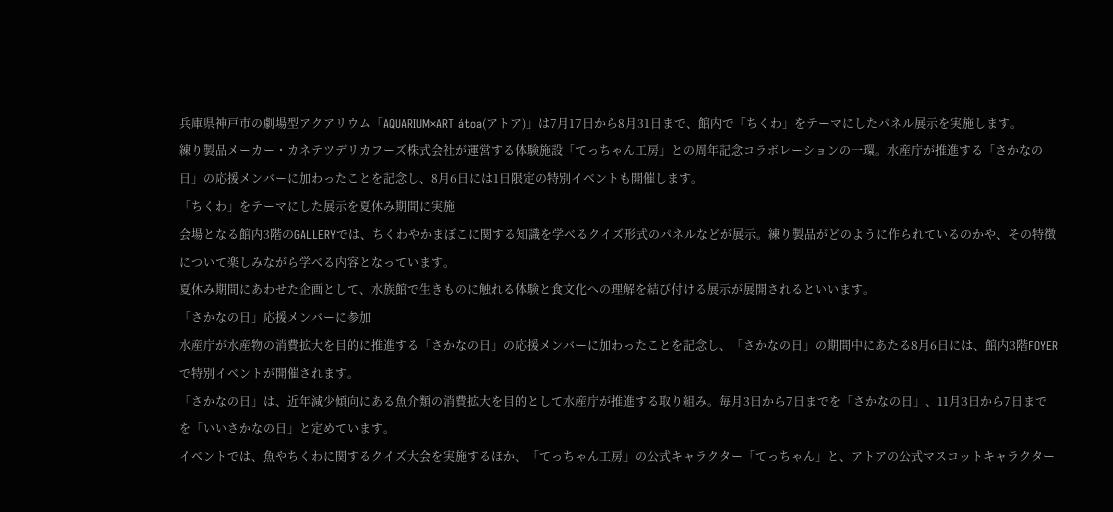兵庫県神戸市の劇場型アクアリウム「AQUARIUM×ART átoa(アトア)」は7月17日から8月31日まで、館内で「ちくわ」をテーマにしたパネル展示を実施します。
練り製品メーカー・カネテツデリカフーズ株式会社が運営する体験施設「てっちゃん工房」との周年記念コラボレーションの一環。水産庁が推進する「さかなの日」の応援メンバーに加わったことを記念し、8月6日には1日限定の特別イベントも開催します。
「ちくわ」をテーマにした展示を夏休み期間に実施
会場となる館内3階のGALLERYでは、ちくわやかまぼこに関する知識を学べるクイズ形式のパネルなどが展示。練り製品がどのように作られているのかや、その特徴について楽しみながら学べる内容となっています。
夏休み期間にあわせた企画として、水族館で生きものに触れる体験と食文化への理解を結び付ける展示が展開されるといいます。
「さかなの日」応援メンバーに参加
水産庁が水産物の消費拡大を目的に推進する「さかなの日」の応援メンバーに加わったことを記念し、「さかなの日」の期間中にあたる8月6日には、館内3階FOYERで特別イベントが開催されます。
「さかなの日」は、近年減少傾向にある魚介類の消費拡大を目的として水産庁が推進する取り組み。毎月3日から7日までを「さかなの日」、11月3日から7日までを「いいさかなの日」と定めています。
イベントでは、魚やちくわに関するクイズ大会を実施するほか、「てっちゃん工房」の公式キャラクター「てっちゃん」と、アトアの公式マスコットキャラクター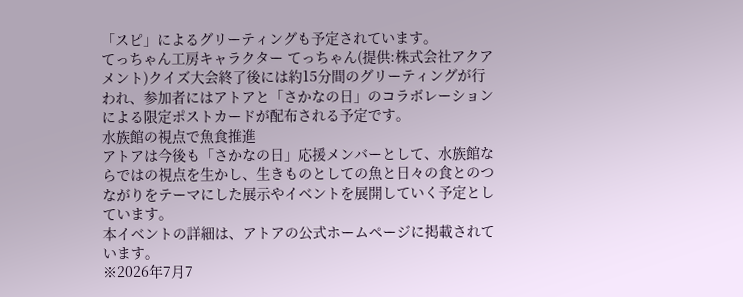「スピ」によるグリーティングも予定されています。
てっちゃん工房キャラクター てっちゃん(提供:株式会社アクアメント)クイズ大会終了後には約15分間のグリーティングが行われ、参加者にはアトアと「さかなの日」のコラボレーションによる限定ポストカードが配布される予定です。
水族館の視点で魚食推進
アトアは今後も「さかなの日」応援メンバーとして、水族館ならではの視点を生かし、生きものとしての魚と日々の食とのつながりをテーマにした展示やイベントを展開していく予定としています。
本イベントの詳細は、アトアの公式ホームページに掲載されています。
※2026年7月7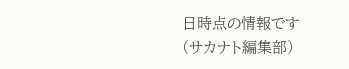日時点の情報です
(サカナト編集部)